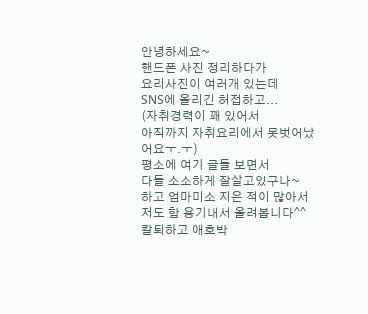안녕하세요~
핸드폰 사진 정리하다가
요리사진이 여러개 있는데
SNS에 올리긴 허접하고...
(자취경력이 꽤 있어서
아직까지 자취요리에서 못벗어났어요ㅜ.ㅜ)
평소에 여기 글들 보면서
다들 소소하게 잘살고있구나~
하고 엄마미소 지은 적이 많아서
저도 함 용기내서 올려봅니다^^
칼퇴하고 애호박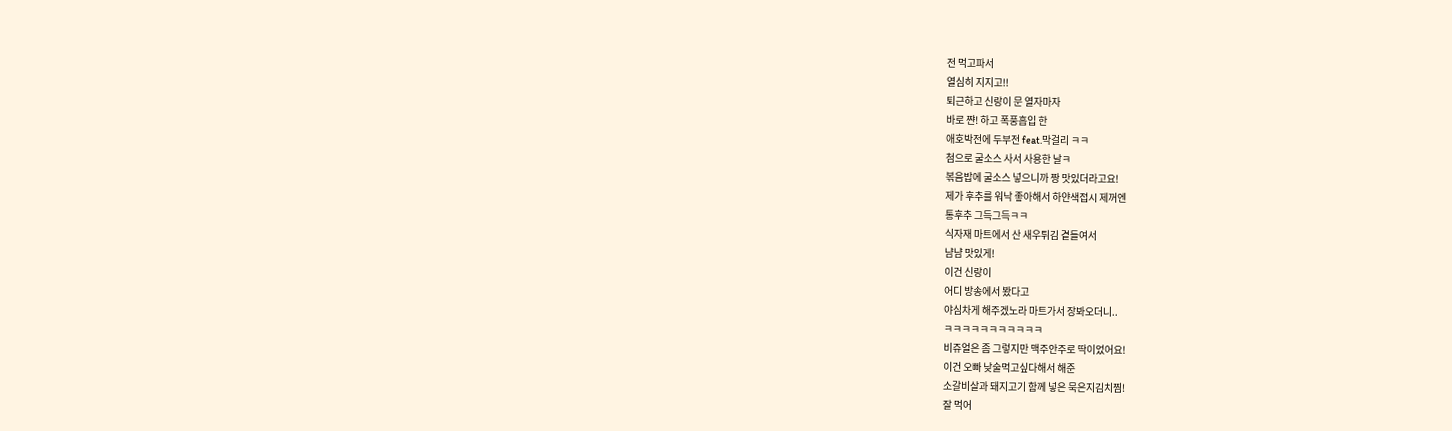전 먹고파서
열심히 지지고!!
퇴근하고 신랑이 문 열자마자
바로 쨘! 하고 폭풍흡입 한
애호박전에 두부전 feat.막걸리 ㅋㅋ
첨으로 굴소스 사서 사용한 날ㅋ
볶음밥에 굴소스 넣으니까 짱 맛있더라고요!
제가 후추를 워낙 좋아해서 하얀색접시 제꺼엔
통후추 그득그득ㅋㅋ
식자재 마트에서 산 새우튀김 곁들여서
냠냠 맛있게!
이건 신랑이
어디 방송에서 봤다고
야심차게 해주겠노라 마트가서 장봐오더니..
ㅋㅋㅋㅋㅋㅋㅋㅋㅋㅋㅋ
비쥬얼은 좀 그렇지만 맥주안주로 딱이었어요!
이건 오빠 낮술먹고싶다해서 해준
소갈비살과 돼지고기 함께 넣은 묵은지김치찜!
잘 먹어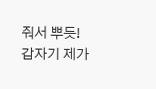줘서 뿌듯!
갑자기 제가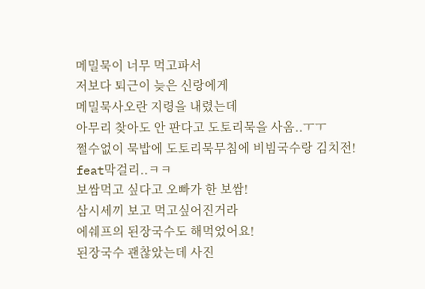메밀묵이 너무 먹고파서
저보다 퇴근이 늦은 신랑에게
메밀묵사오란 지령을 내렸는데
아무리 찾아도 안 판다고 도토리묵을 사옴..ㅜㅜ
쩔수없이 묵밥에 도토리묵무침에 비빔국수랑 김치전!
feat막걸리..ㅋㅋ
보쌈먹고 싶다고 오빠가 한 보쌈!
삼시세끼 보고 먹고싶어진거라
에쉐프의 된장국수도 해먹었어요!
된장국수 괜찮았는데 사진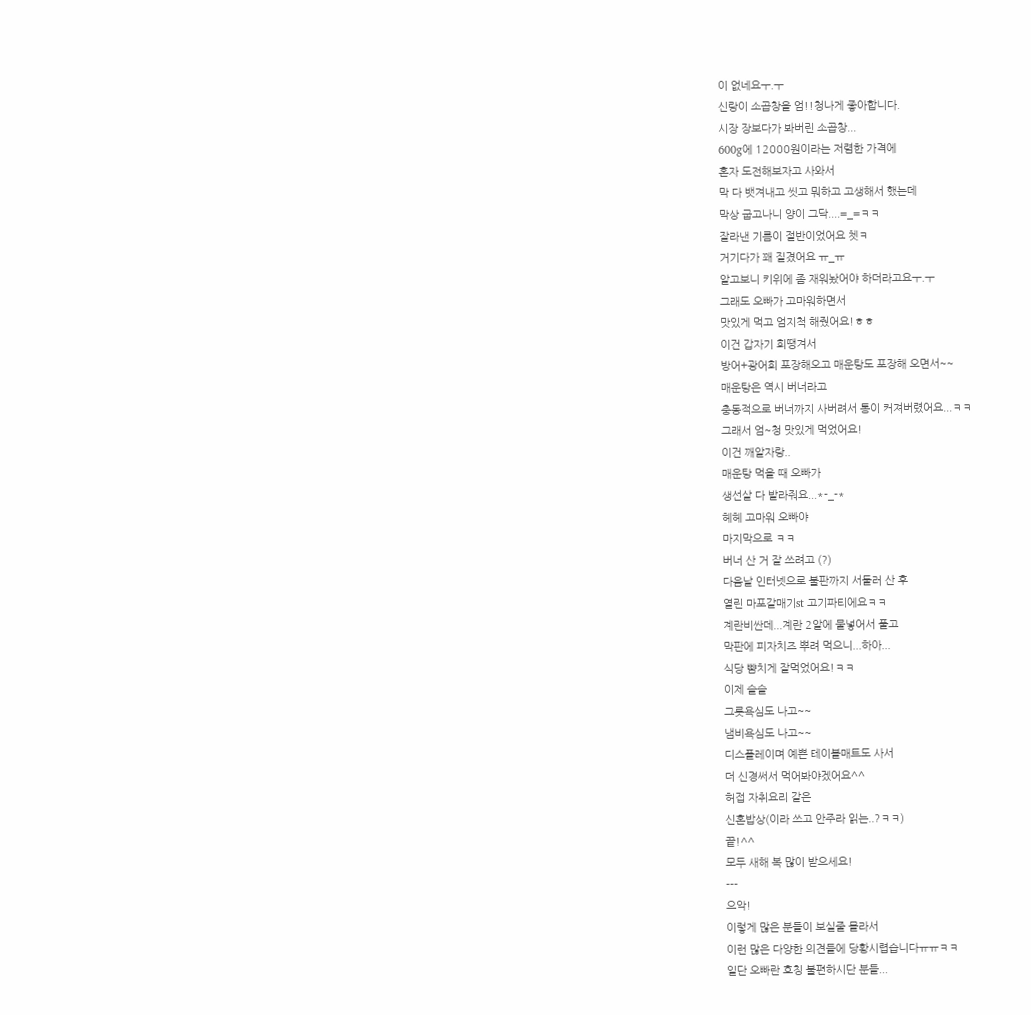이 없네요ㅜ.ㅜ
신랑이 소곱창을 엄!!청나게 좋아합니다.
시장 장보다가 봐버린 소곱창...
600g에 12000원이라는 저렴한 가격에
혼자 도전해보자고 사와서
막 다 뱃겨내고 씻고 뭐하고 고생해서 했는데
막상 굽고나니 양이 그닥....=_=ㅋㅋ
잘라낸 기름이 절반이었어요 쳇ㅋ
거기다가 꽤 질겼어요 ㅠ_ㅠ
알고보니 키위에 좀 재워놨어야 하더라고요ㅜ.ㅜ
그래도 오빠가 고마워하면서
맛있게 먹고 엄지척 해줬어요!ㅎㅎ
이건 갑자기 회땡겨서
방어+광어회 포장해오고 매운탕도 포장해 오면서~~
매운탕은 역시 버너라고
충동적으로 버너까지 사버려서 통이 커져버렸어요...ㅋㅋ
그래서 엄~청 맛있게 먹었어요!
이건 깨알자랑..
매운탕 먹을 때 오빠가
생선살 다 발라줘요...*-_-*
헤헤 고마워 오빠야
마지막으로 ㅋㅋ
버너 산 거 잘 쓰려고 (?)
다음날 인터넷으로 불판까지 서둘러 산 후
열린 마포갈매기st 고기파티에요ㅋㅋ
계란비싼데...계란 2알에 물넣어서 풀고
막판에 피자치즈 뿌려 먹으니...하아...
식당 뺨치게 잘먹었어요!ㅋㅋ
이제 슬슬
그릇욕심도 나고~~
냄비욕심도 나고~~
디스플레이며 예쁜 테이블매트도 사서
더 신경써서 먹어봐야겠어요^^
허접 자취요리 같은
신혼밥상(이라 쓰고 안주라 읽는..?ㅋㅋ)
끝!^^
모두 새해 복 많이 받으세요!
---
으악!
이렇게 많은 분들이 보실줄 몰라서
이런 많은 다양한 의견들에 당황시렵습니다ㅠㅠㅋㅋ
일단 오빠란 호칭 불편하시단 분들...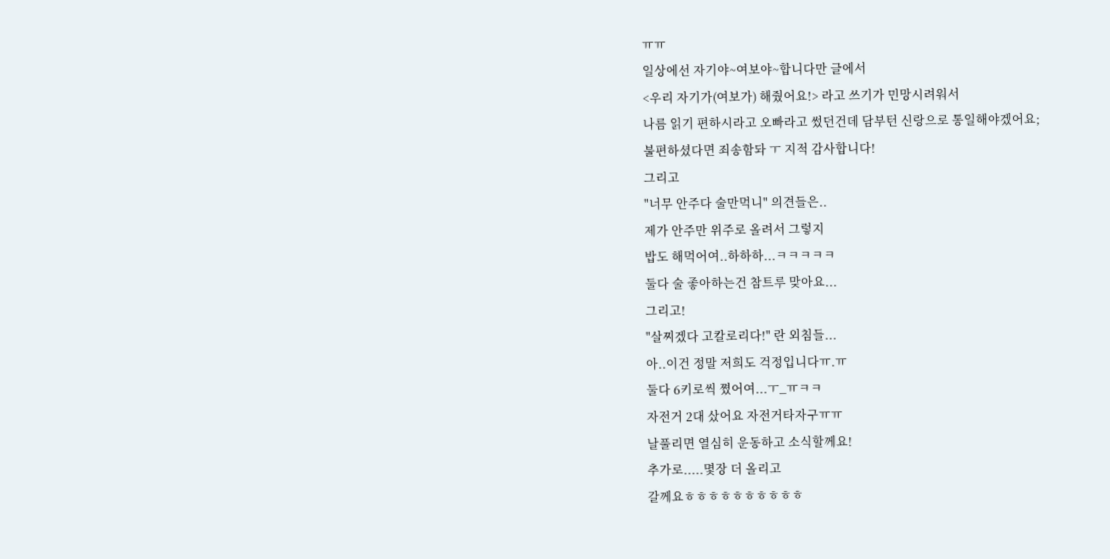ㅠㅠ
일상에선 자기야~여보야~합니다만 글에서
<우리 자기가(여보가) 해줬어요!> 라고 쓰기가 민망시려워서
나름 읽기 편하시라고 오빠라고 썼던건데 담부턴 신랑으로 통일해야겠어요;
불편하셨다면 죄송함돠 ㅜ 지적 감사합니다!
그리고
"너무 안주다 술만먹니" 의견들은..
제가 안주만 위주로 올려서 그렇지
밥도 해먹어여..하하하...ㅋㅋㅋㅋㅋ
둘다 술 좋아하는건 참트루 맞아요...
그리고!
"살찌겠다 고칼로리다!" 란 외침들...
아..이건 정말 저희도 걱정입니다ㅠ.ㅠ
둘다 6키로씩 쪘어여...ㅜ_ㅠㅋㅋ
자전거 2대 샀어요 자전거타자구ㅠㅠ
날풀리면 열심히 운동하고 소식할께요!
추가로.....몇장 더 올리고
갈께요ㅎㅎㅎㅎㅎㅎㅎㅎㅎㅎ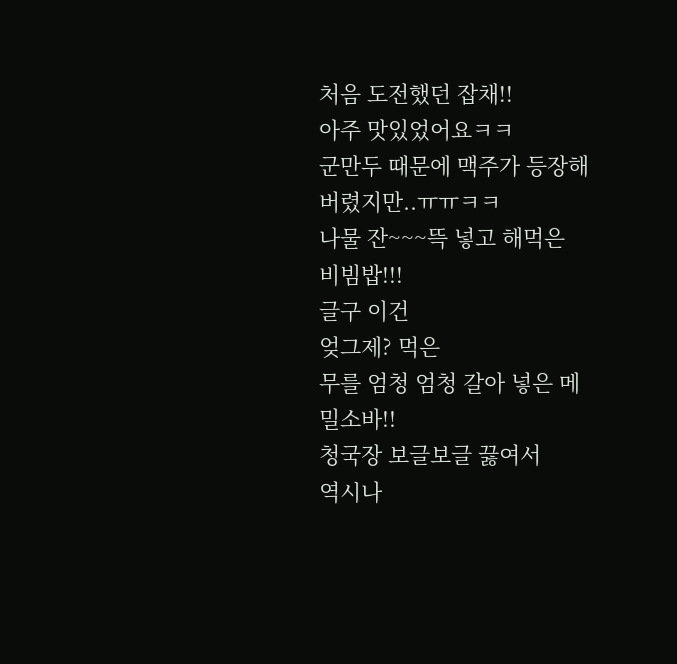처음 도전했던 잡채!!
아주 맛있었어요ㅋㅋ
군만두 때문에 맥주가 등장해버렸지만..ㅠㅠㅋㅋ
나물 잔~~~뜩 넣고 해먹은 비빔밥!!!
글구 이건
엊그제? 먹은
무를 엄청 엄청 갈아 넣은 메밀소바!!
청국장 보글보글 끓여서
역시나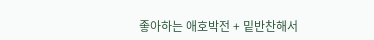좋아하는 애호박전 + 밑반찬해서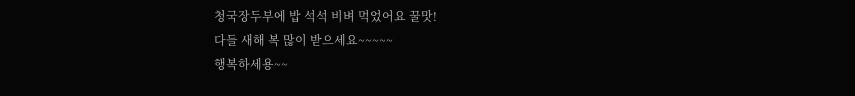청국장두부에 밥 석석 비벼 먹었어요 꿀맛!
다들 새해 복 많이 받으세요~~~~~
행복하세용~~